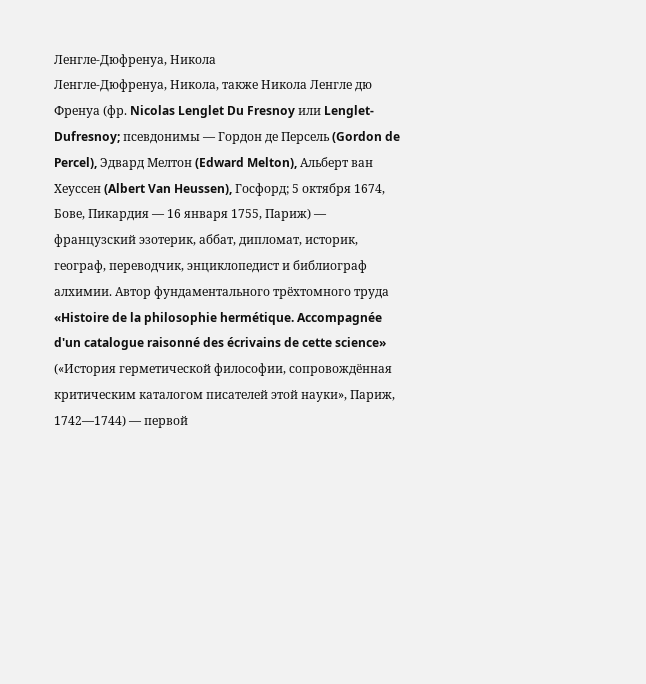Ленгле-Дюфренуа, Никола
Ленгле-Дюфренуа, Никола, также Никола Ленгле дю Френуа (фр. Nicolas Lenglet Du Fresnoy или Lenglet-Dufresnoy; псевдонимы — Гордон де Персель (Gordon de Percel), Эдвард Мелтон (Edward Melton), Альберт ван Хеуссен (Albert Van Heussen), Госфорд; 5 октября 1674, Бове, Пикардия — 16 января 1755, Париж) — французский эзотерик, аббат, дипломат, историк, географ, переводчик, энциклопедист и библиограф алхимии. Автор фундаментального трёхтомного труда «Histoire de la philosophie hermétique. Accompagnée d'un catalogue raisonné des écrivains de cette science» («История герметической философии, сопровождённая критическим каталогом писателей этой науки», Париж, 1742—1744) — первой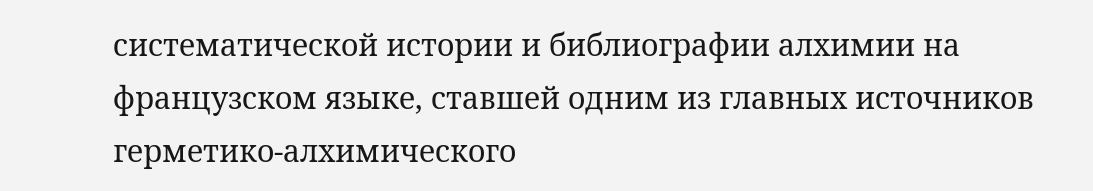систематической истории и библиографии алхимии на французском языке, ставшей одним из главных источников герметико-алхимического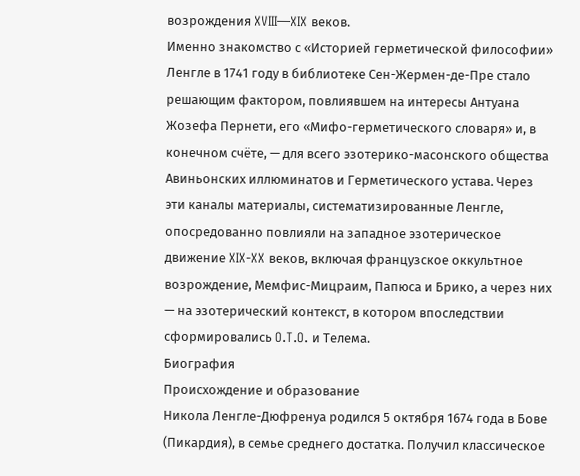возрождения XVIII—XIX веков.
Именно знакомство с «Историей герметической философии» Ленгле в 1741 году в библиотеке Сен-Жермен-де-Пре стало решающим фактором, повлиявшем на интересы Антуана Жозефа Пернети, его «Мифо-герметического словаря» и, в конечном счёте, — для всего эзотерико-масонского общества Авиньонских иллюминатов и Герметического устава. Через эти каналы материалы, систематизированные Ленгле, опосредованно повлияли на западное эзотерическое движение XIX-XX веков, включая французское оккультное возрождение, Мемфис-Мицраим, Папюса и Брико, а через них — на эзотерический контекст, в котором впоследствии сформировались O.T.O. и Телема.
Биография
Происхождение и образование
Никола Ленгле-Дюфренуа родился 5 октября 1674 года в Бове (Пикардия), в семье среднего достатка. Получил классическое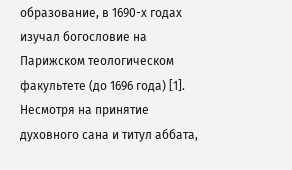образование, в 1690-х годах изучал богословие на Парижском теологическом факультете (до 1696 года) [1]. Несмотря на принятие духовного сана и титул аббата,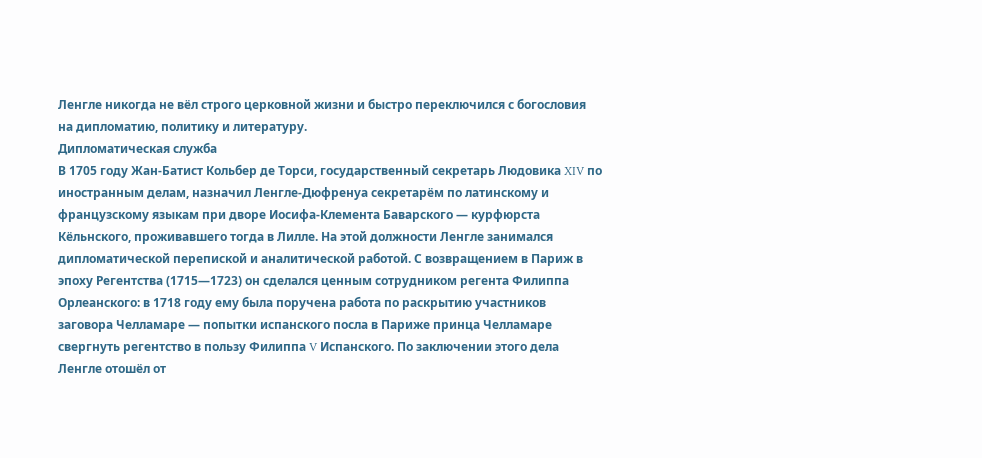Ленгле никогда не вёл строго церковной жизни и быстро переключился с богословия на дипломатию, политику и литературу.
Дипломатическая служба
В 1705 году Жан-Батист Кольбер де Торси, государственный секретарь Людовика XIV по иностранным делам, назначил Ленгле-Дюфренуа секретарём по латинскому и французскому языкам при дворе Иосифа-Клемента Баварского — курфюрста Кёльнского, проживавшего тогда в Лилле. На этой должности Ленгле занимался дипломатической перепиской и аналитической работой. С возвращением в Париж в эпоху Регентства (1715—1723) он сделался ценным сотрудником регента Филиппа Орлеанского: в 1718 году ему была поручена работа по раскрытию участников заговора Челламаре — попытки испанского посла в Париже принца Челламаре свергнуть регентство в пользу Филиппа V Испанского. По заключении этого дела Ленгле отошёл от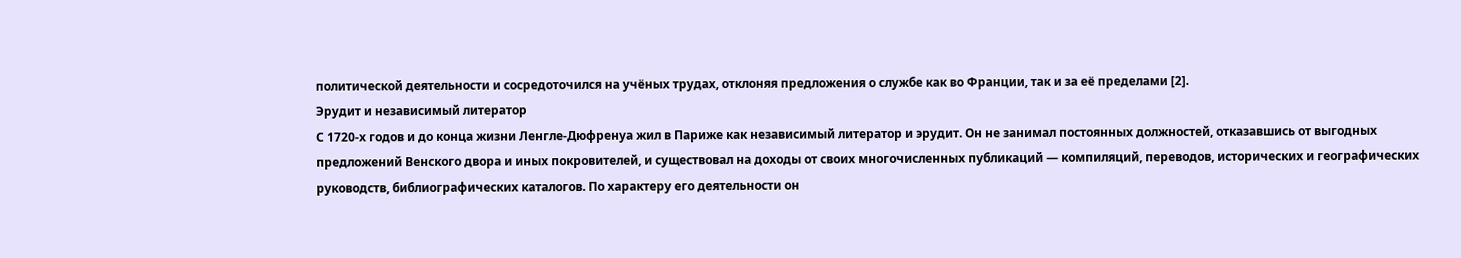политической деятельности и сосредоточился на учёных трудах, отклоняя предложения о службе как во Франции, так и за её пределами [2].
Эрудит и независимый литератор
С 1720-х годов и до конца жизни Ленгле-Дюфренуа жил в Париже как независимый литератор и эрудит. Он не занимал постоянных должностей, отказавшись от выгодных предложений Венского двора и иных покровителей, и существовал на доходы от своих многочисленных публикаций — компиляций, переводов, исторических и географических руководств, библиографических каталогов. По характеру его деятельности он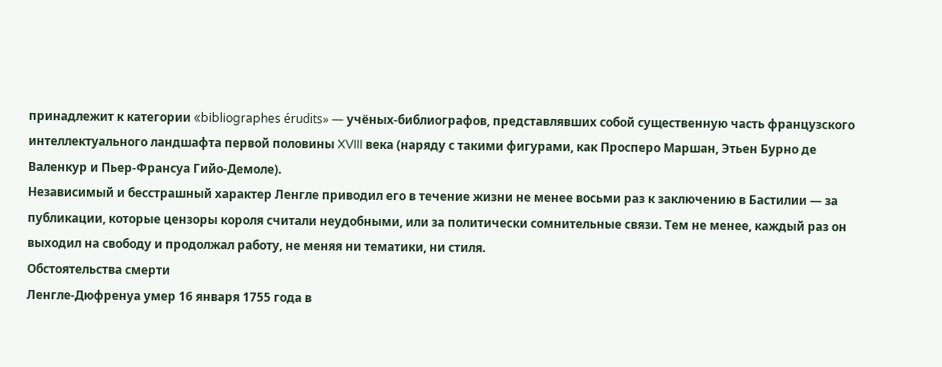принадлежит к категории «bibliographes érudits» — учёных-библиографов, представлявших собой существенную часть французского интеллектуального ландшафта первой половины XVIII века (наряду с такими фигурами, как Просперо Маршан, Этьен Бурно де Валенкур и Пьер-Франсуа Гийо-Демоле).
Независимый и бесстрашный характер Ленгле приводил его в течение жизни не менее восьми раз к заключению в Бастилии — за публикации, которые цензоры короля считали неудобными, или за политически сомнительные связи. Тем не менее, каждый раз он выходил на свободу и продолжал работу, не меняя ни тематики, ни стиля.
Обстоятельства смерти
Ленгле-Дюфренуа умер 16 января 1755 года в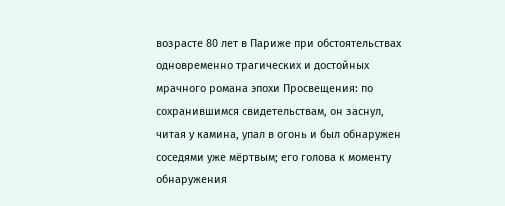возрасте 80 лет в Париже при обстоятельствах одновременно трагических и достойных мрачного романа эпохи Просвещения: по сохранившимся свидетельствам, он заснул, читая у камина, упал в огонь и был обнаружен соседями уже мёртвым; его голова к моменту обнаружения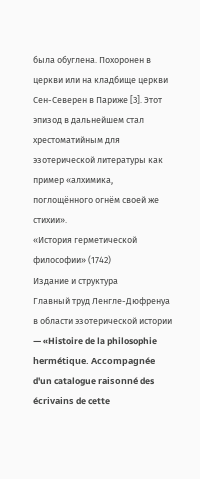была обуглена. Похоронен в церкви или на кладбище церкви Сен-Северен в Париже [3]. Этот эпизод в дальнейшем стал хрестоматийным для эзотерической литературы как пример «алхимика, поглощённого огнём своей же стихии».
«История герметической философии» (1742)
Издание и структура
Главный труд Ленгле-Дюфренуа в области эзотерической истории — «Histoire de la philosophie hermétique. Accompagnée d'un catalogue raisonné des écrivains de cette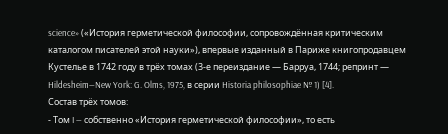science» («История герметической философии, сопровождённая критическим каталогом писателей этой науки»), впервые изданный в Париже книгопродавцем Кустелье в 1742 году в трёх томах (3-е переиздание — Барруа, 1744; репринт — Hildesheim—New York: G. Olms, 1975, в серии Historia philosophiae № 1) [4].
Состав трёх томов:
- Том I — собственно «История герметической философии», то есть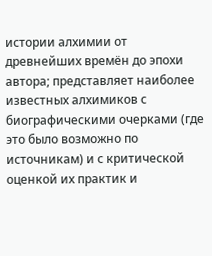истории алхимии от древнейших времён до эпохи автора; представляет наиболее известных алхимиков с биографическими очерками (где это было возможно по источникам) и с критической оценкой их практик и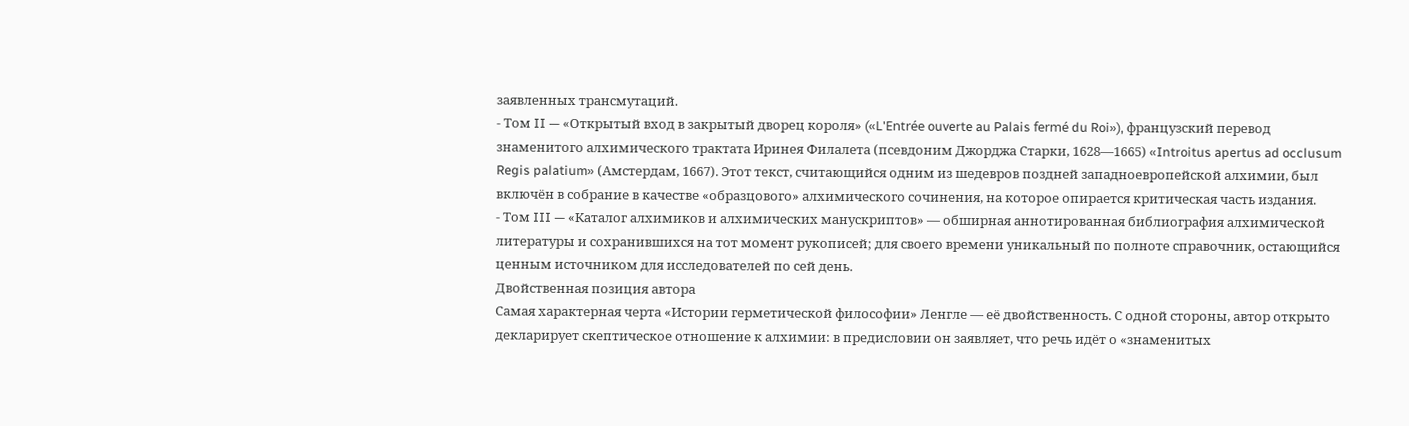заявленных трансмутаций.
- Том II — «Открытый вход в закрытый дворец короля» («L'Entrée ouverte au Palais fermé du Roi»), французский перевод знаменитого алхимического трактата Иринея Филалета (псевдоним Джорджа Старки, 1628—1665) «Introitus apertus ad occlusum Regis palatium» (Амстердам, 1667). Этот текст, считающийся одним из шедевров поздней западноевропейской алхимии, был включён в собрание в качестве «образцового» алхимического сочинения, на которое опирается критическая часть издания.
- Том III — «Каталог алхимиков и алхимических манускриптов» — обширная аннотированная библиография алхимической литературы и сохранившихся на тот момент рукописей; для своего времени уникальный по полноте справочник, остающийся ценным источником для исследователей по сей день.
Двойственная позиция автора
Самая характерная черта «Истории герметической философии» Ленгле — её двойственность. С одной стороны, автор открыто декларирует скептическое отношение к алхимии: в предисловии он заявляет, что речь идёт о «знаменитых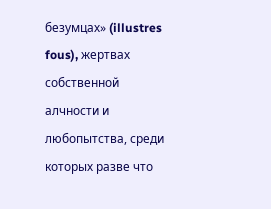безумцах» (illustres fous), жертвах собственной алчности и любопытства, среди которых разве что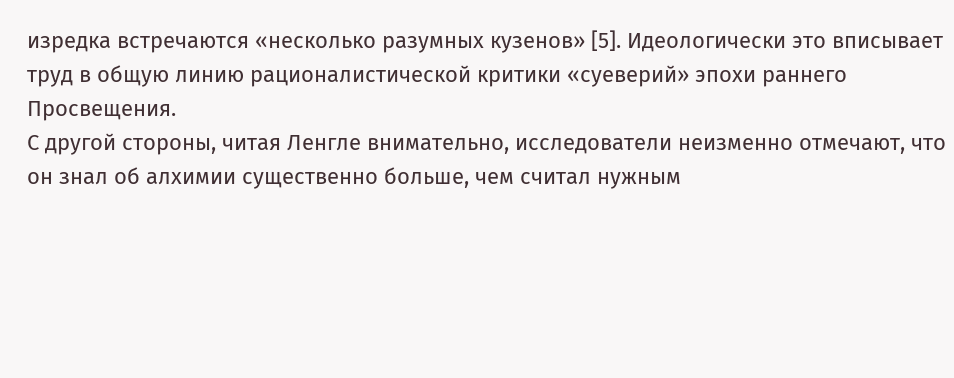изредка встречаются «несколько разумных кузенов» [5]. Идеологически это вписывает труд в общую линию рационалистической критики «суеверий» эпохи раннего Просвещения.
С другой стороны, читая Ленгле внимательно, исследователи неизменно отмечают, что он знал об алхимии существенно больше, чем считал нужным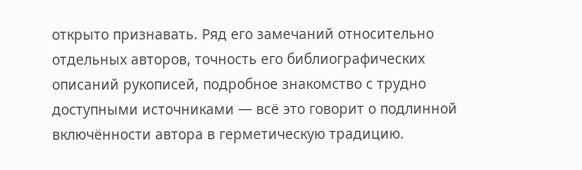открыто признавать. Ряд его замечаний относительно отдельных авторов, точность его библиографических описаний рукописей, подробное знакомство с трудно доступными источниками — всё это говорит о подлинной включённости автора в герметическую традицию.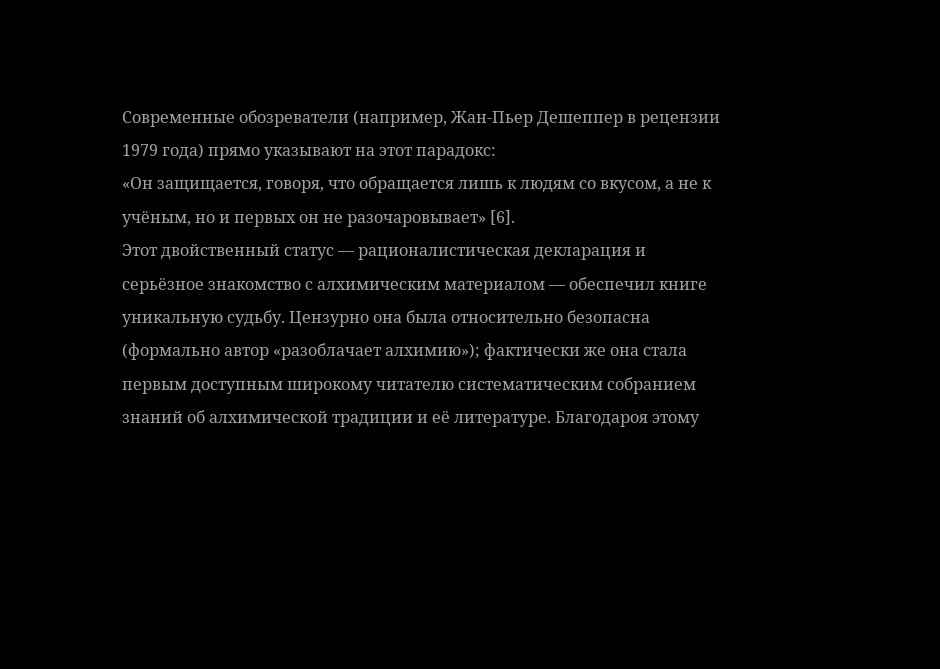Современные обозреватели (например, Жан-Пьер Дешеппер в рецензии 1979 года) прямо указывают на этот парадокс:
«Он защищается, говоря, что обращается лишь к людям со вкусом, а не к учёным, но и первых он не разочаровывает» [6].
Этот двойственный статус — рационалистическая декларация и серьёзное знакомство с алхимическим материалом — обеспечил книге уникальную судьбу. Цензурно она была относительно безопасна (формально автор «разоблачает алхимию»); фактически же она стала первым доступным широкому читателю систематическим собранием знаний об алхимической традиции и её литературе. Благодароя этому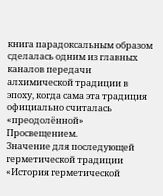книга парадоксальным образом сделалась одним из главных каналов передачи алхимической традиции в эпоху, когда сама эта традиция официально считалась «преодолённой» Просвещением.
Значение для последующей герметической традиции
«История герметической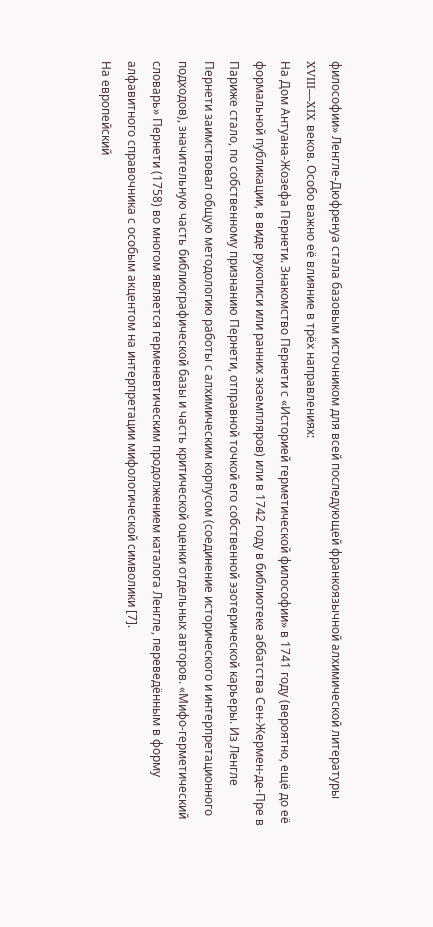философии» Ленгле-Дюфренуа стала базовым источником для всей последующей франкоязычной алхимической литературы XVIII—XIX веков. Особо важно её влияние в трёх направлениях:
На Дом Антуана-Жозефа Пернети. Знакомство Пернети с «Историей герметической философии» в 1741 году (вероятно, ещё до её формальной публикации, в виде рукописи или ранних экземпляров) или в 1742 году в библиотеке аббатства Сен-Жермен-де-Пре в Париже стало, по собственному признанию Пернети, отправной точкой его собственной эзотерической карьеры. Из Ленгле Пернети заимствовал общую методологию работы с алхимическим корпусом (соединение исторического и интерпретационного подходов), значительную часть библиографической базы и часть критической оценки отдельных авторов. «Мифо-герметический словарь» Пернети (1758) во многом является герменевтическим продолжением каталога Ленгле, переведённым в форму алфавитного справочника с особым акцентом на интерпретации мифологической символики [7].
На европейский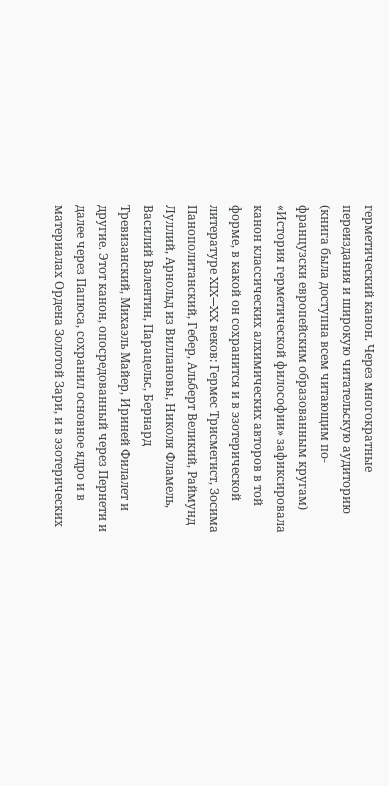герметический канон. Через многократные переиздания и широкую читательскую аудиторию (книга была доступна всем читающим по-французски европейским образованным кругам) «История герметической философии» зафиксировала канон классических алхимических авторов в той форме, в какой он сохранится и в эзотерической литературе XIX—XX веков: Гермес Трисмегист, Зосима Панополитанский, Гебер, Альберт Великий, Раймунд Луллий, Арнольд из Виллановы, Николя Фламель, Василий Валентин, Парацельс, Бернард Тревизанский, Михаэль Майер, Ириней Филалет и другие. Этот канон, опосредованный через Пернети и далее через Папюса, сохранил основное ядро и в материалах Ордена Золотой Зари, и в эзотерических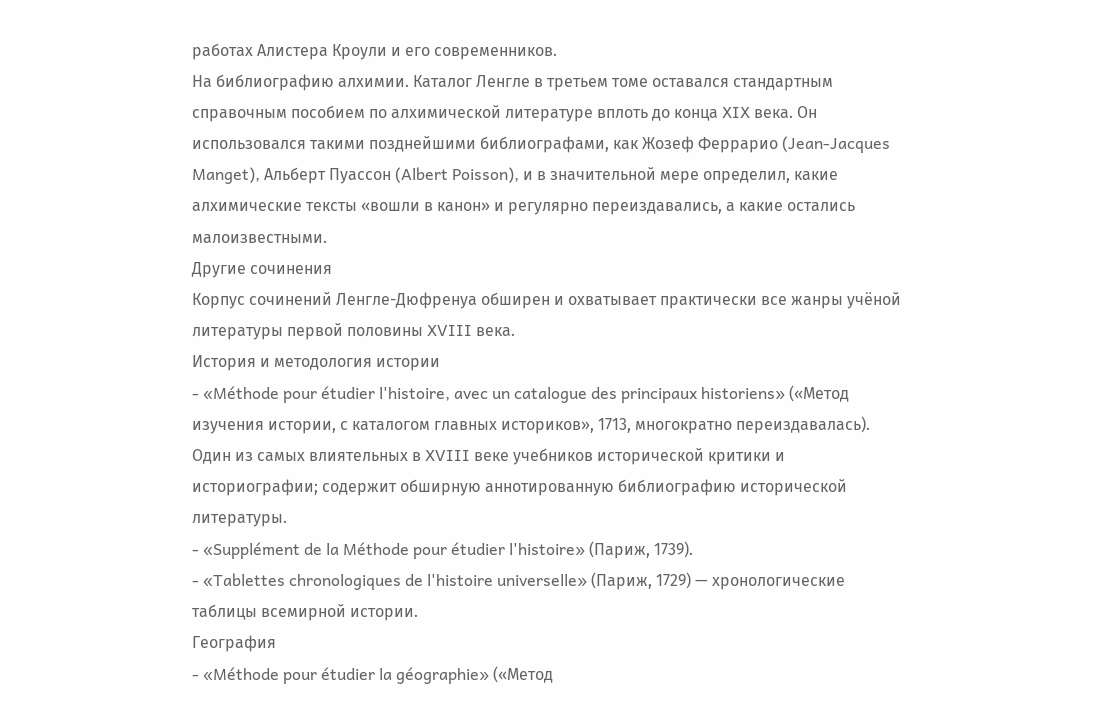работах Алистера Кроули и его современников.
На библиографию алхимии. Каталог Ленгле в третьем томе оставался стандартным справочным пособием по алхимической литературе вплоть до конца XIX века. Он использовался такими позднейшими библиографами, как Жозеф Феррарио (Jean-Jacques Manget), Альберт Пуассон (Albert Poisson), и в значительной мере определил, какие алхимические тексты «вошли в канон» и регулярно переиздавались, а какие остались малоизвестными.
Другие сочинения
Корпус сочинений Ленгле-Дюфренуа обширен и охватывает практически все жанры учёной литературы первой половины XVIII века.
История и методология истории
- «Méthode pour étudier l'histoire, avec un catalogue des principaux historiens» («Метод изучения истории, с каталогом главных историков», 1713, многократно переиздавалась). Один из самых влиятельных в XVIII веке учебников исторической критики и историографии; содержит обширную аннотированную библиографию исторической литературы.
- «Supplément de la Méthode pour étudier l'histoire» (Париж, 1739).
- «Tablettes chronologiques de l'histoire universelle» (Париж, 1729) — хронологические таблицы всемирной истории.
География
- «Méthode pour étudier la géographie» («Метод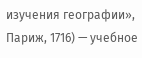изучения географии», Париж, 1716) — учебное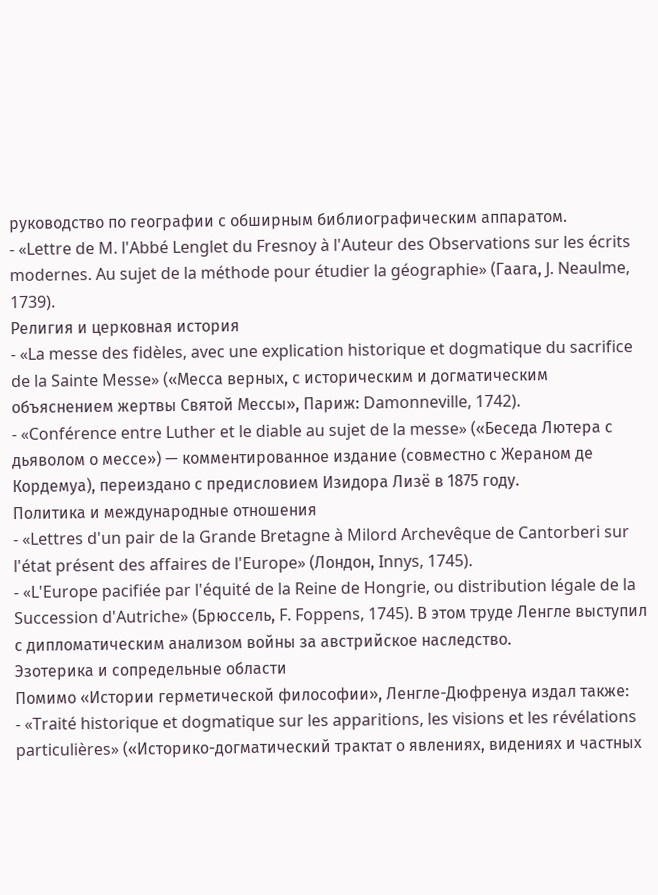руководство по географии с обширным библиографическим аппаратом.
- «Lettre de M. l'Abbé Lenglet du Fresnoy à l'Auteur des Observations sur les écrits modernes. Au sujet de la méthode pour étudier la géographie» (Гаага, J. Neaulme, 1739).
Религия и церковная история
- «La messe des fidèles, avec une explication historique et dogmatique du sacrifice de la Sainte Messe» («Месса верных, с историческим и догматическим объяснением жертвы Святой Мессы», Париж: Damonneville, 1742).
- «Conférence entre Luther et le diable au sujet de la messe» («Беседа Лютера с дьяволом о мессе») — комментированное издание (совместно с Жераном де Кордемуа), переиздано с предисловием Изидора Лизё в 1875 году.
Политика и международные отношения
- «Lettres d'un pair de la Grande Bretagne à Milord Archevêque de Cantorberi sur l'état présent des affaires de l'Europe» (Лондон, Innys, 1745).
- «L'Europe pacifiée par l'équité de la Reine de Hongrie, ou distribution légale de la Succession d'Autriche» (Брюссель, F. Foppens, 1745). В этом труде Ленгле выступил с дипломатическим анализом войны за австрийское наследство.
Эзотерика и сопредельные области
Помимо «Истории герметической философии», Ленгле-Дюфренуа издал также:
- «Traité historique et dogmatique sur les apparitions, les visions et les révélations particulières» («Историко-догматический трактат о явлениях, видениях и частных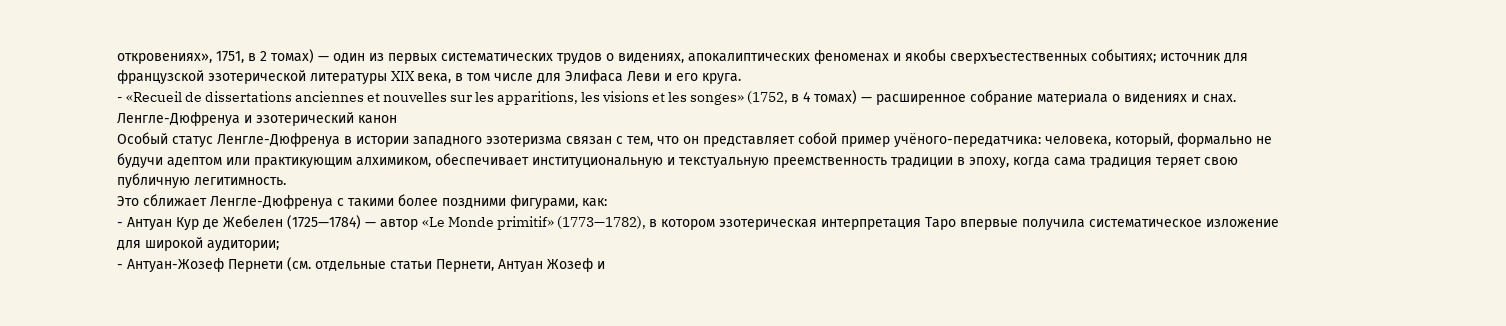откровениях», 1751, в 2 томах) — один из первых систематических трудов о видениях, апокалиптических феноменах и якобы сверхъестественных событиях; источник для французской эзотерической литературы XIX века, в том числе для Элифаса Леви и его круга.
- «Recueil de dissertations anciennes et nouvelles sur les apparitions, les visions et les songes» (1752, в 4 томах) — расширенное собрание материала о видениях и снах.
Ленгле-Дюфренуа и эзотерический канон
Особый статус Ленгле-Дюфренуа в истории западного эзотеризма связан с тем, что он представляет собой пример учёного-передатчика: человека, который, формально не будучи адептом или практикующим алхимиком, обеспечивает институциональную и текстуальную преемственность традиции в эпоху, когда сама традиция теряет свою публичную легитимность.
Это сближает Ленгле-Дюфренуа с такими более поздними фигурами, как:
- Антуан Кур де Жебелен (1725—1784) — автор «Le Monde primitif» (1773—1782), в котором эзотерическая интерпретация Таро впервые получила систематическое изложение для широкой аудитории;
- Антуан-Жозеф Пернети (см. отдельные статьи Пернети, Антуан Жозеф и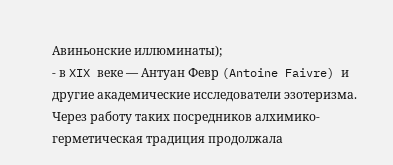Авиньонские иллюминаты);
- в XIX веке — Антуан Февр (Antoine Faivre) и другие академические исследователи эзотеризма.
Через работу таких посредников алхимико-герметическая традиция продолжала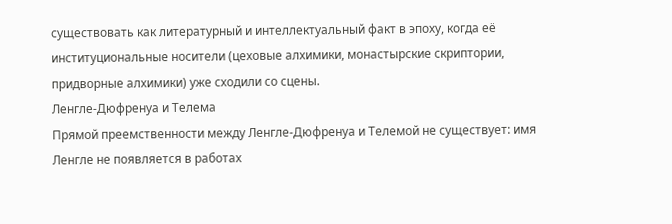существовать как литературный и интеллектуальный факт в эпоху, когда её институциональные носители (цеховые алхимики, монастырские скриптории, придворные алхимики) уже сходили со сцены.
Ленгле-Дюфренуа и Телема
Прямой преемственности между Ленгле-Дюфренуа и Телемой не существует: имя Ленгле не появляется в работах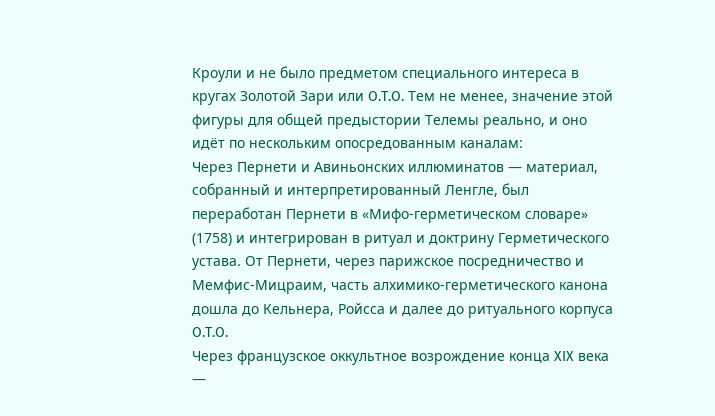Кроули и не было предметом специального интереса в кругах Золотой Зари или O.T.O. Тем не менее, значение этой фигуры для общей предыстории Телемы реально, и оно идёт по нескольким опосредованным каналам:
Через Пернети и Авиньонских иллюминатов — материал, собранный и интерпретированный Ленгле, был переработан Пернети в «Мифо-герметическом словаре» (1758) и интегрирован в ритуал и доктрину Герметического устава. От Пернети, через парижское посредничество и Мемфис-Мицраим, часть алхимико-герметического канона дошла до Кельнера, Ройсса и далее до ритуального корпуса O.T.O.
Через французское оккультное возрождение конца XIX века —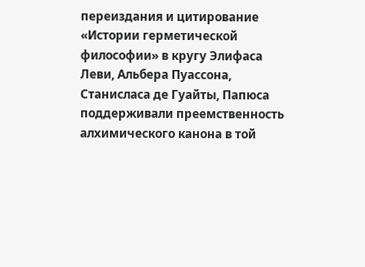переиздания и цитирование «Истории герметической философии» в кругу Элифаса Леви, Альбера Пуассона, Станисласа де Гуайты, Папюса поддерживали преемственность алхимического канона в той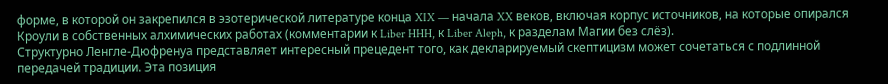форме, в которой он закрепился в эзотерической литературе конца XIX — начала XX веков, включая корпус источников, на которые опирался Кроули в собственных алхимических работах (комментарии к Liber HHH, к Liber Aleph, к разделам Магии без слёз).
Структурно Ленгле-Дюфренуа представляет интересный прецедент того, как декларируемый скептицизм может сочетаться с подлинной передачей традиции. Эта позиция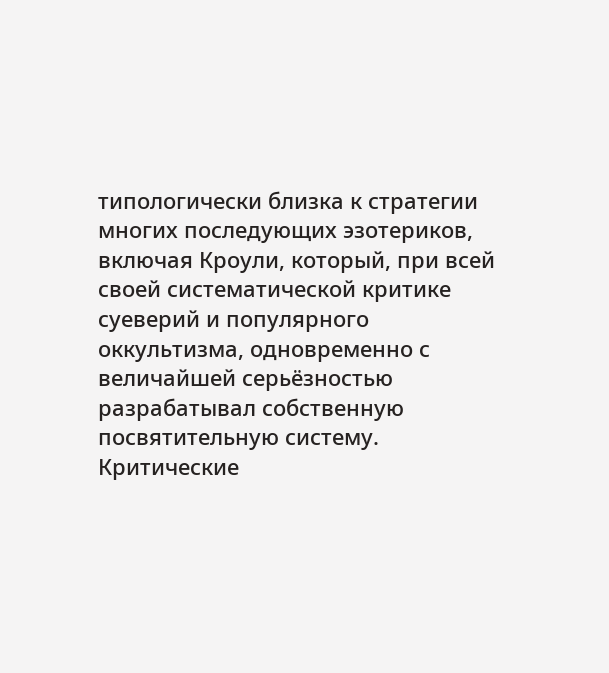типологически близка к стратегии многих последующих эзотериков, включая Кроули, который, при всей своей систематической критике суеверий и популярного оккультизма, одновременно с величайшей серьёзностью разрабатывал собственную посвятительную систему.
Критические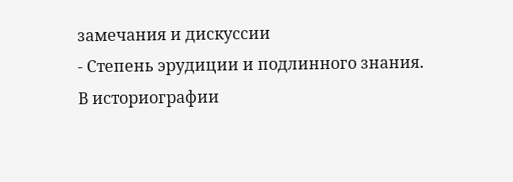замечания и дискуссии
- Степень эрудиции и подлинного знания. В историографии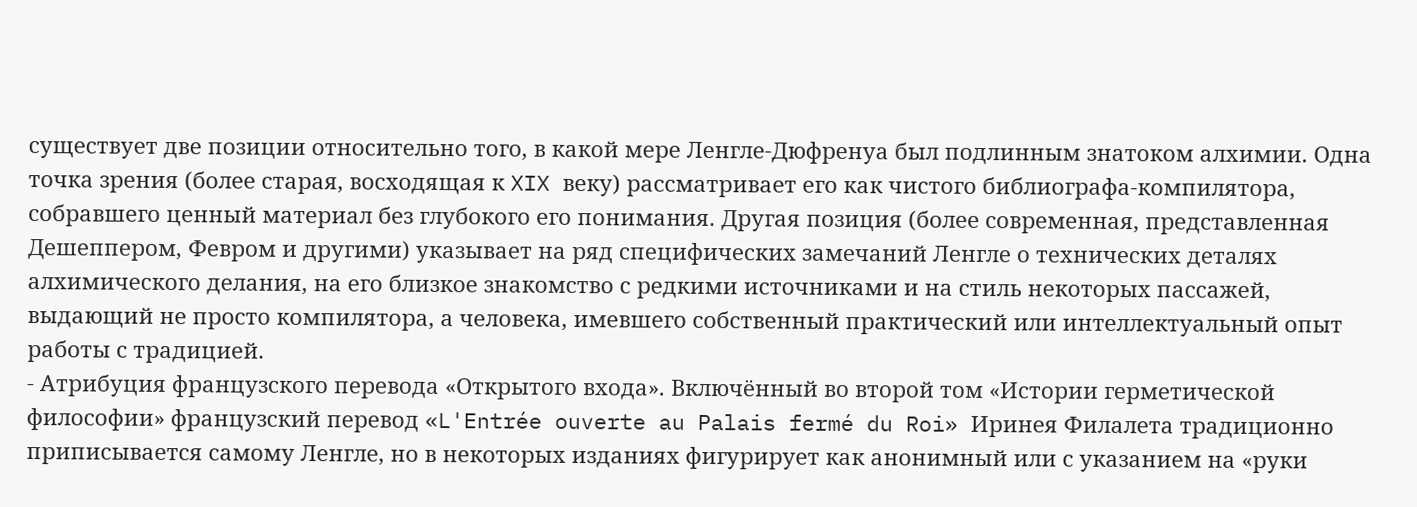существует две позиции относительно того, в какой мере Ленгле-Дюфренуа был подлинным знатоком алхимии. Одна точка зрения (более старая, восходящая к XIX веку) рассматривает его как чистого библиографа-компилятора, собравшего ценный материал без глубокого его понимания. Другая позиция (более современная, представленная Дешеппером, Февром и другими) указывает на ряд специфических замечаний Ленгле о технических деталях алхимического делания, на его близкое знакомство с редкими источниками и на стиль некоторых пассажей, выдающий не просто компилятора, а человека, имевшего собственный практический или интеллектуальный опыт работы с традицией.
- Атрибуция французского перевода «Открытого входа». Включённый во второй том «Истории герметической философии» французский перевод «L'Entrée ouverte au Palais fermé du Roi» Иринея Филалета традиционно приписывается самому Ленгле, но в некоторых изданиях фигурирует как анонимный или с указанием на «руки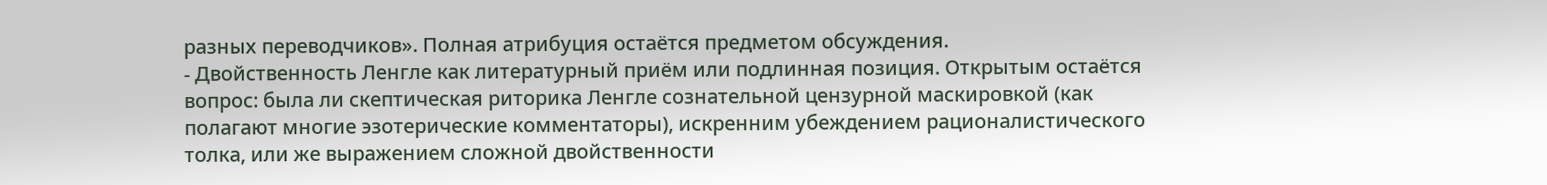разных переводчиков». Полная атрибуция остаётся предметом обсуждения.
- Двойственность Ленгле как литературный приём или подлинная позиция. Открытым остаётся вопрос: была ли скептическая риторика Ленгле сознательной цензурной маскировкой (как полагают многие эзотерические комментаторы), искренним убеждением рационалистического толка, или же выражением сложной двойственности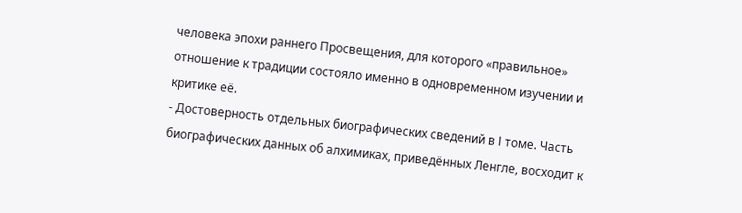человека эпохи раннего Просвещения, для которого «правильное» отношение к традиции состояло именно в одновременном изучении и критике её.
- Достоверность отдельных биографических сведений в I томе. Часть биографических данных об алхимиках, приведённых Ленгле, восходит к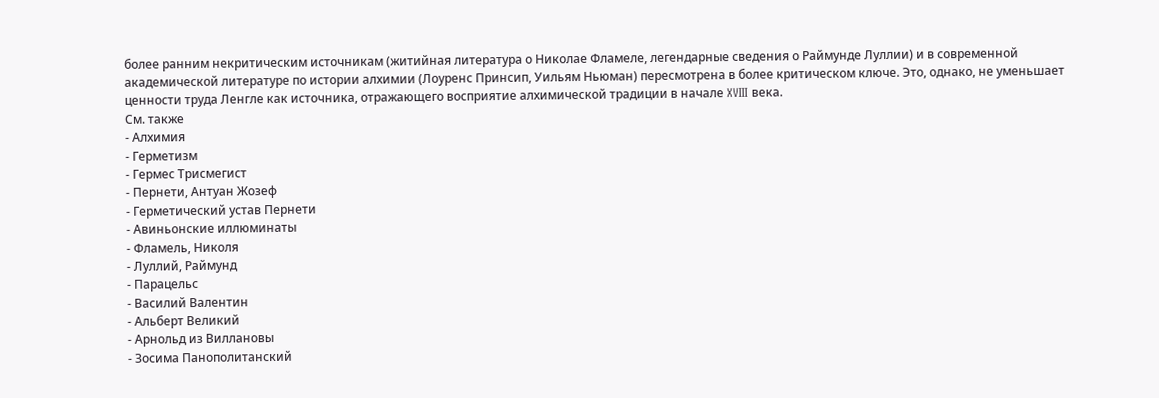более ранним некритическим источникам (житийная литература о Николае Фламеле, легендарные сведения о Раймунде Луллии) и в современной академической литературе по истории алхимии (Лоуренс Принсип, Уильям Ньюман) пересмотрена в более критическом ключе. Это, однако, не уменьшает ценности труда Ленгле как источника, отражающего восприятие алхимической традиции в начале XVIII века.
См. также
- Алхимия
- Герметизм
- Гермес Трисмегист
- Пернети, Антуан Жозеф
- Герметический устав Пернети
- Авиньонские иллюминаты
- Фламель, Николя
- Луллий, Раймунд
- Парацельс
- Василий Валентин
- Альберт Великий
- Арнольд из Виллановы
- Зосима Панополитанский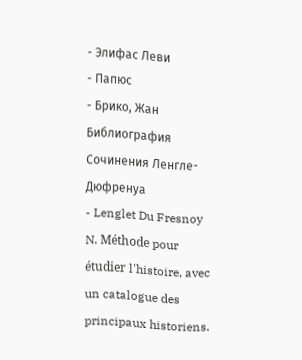- Элифас Леви
- Папюс
- Брико, Жан
Библиография
Сочинения Ленгле-Дюфренуа
- Lenglet Du Fresnoy N. Méthode pour étudier l'histoire, avec un catalogue des principaux historiens.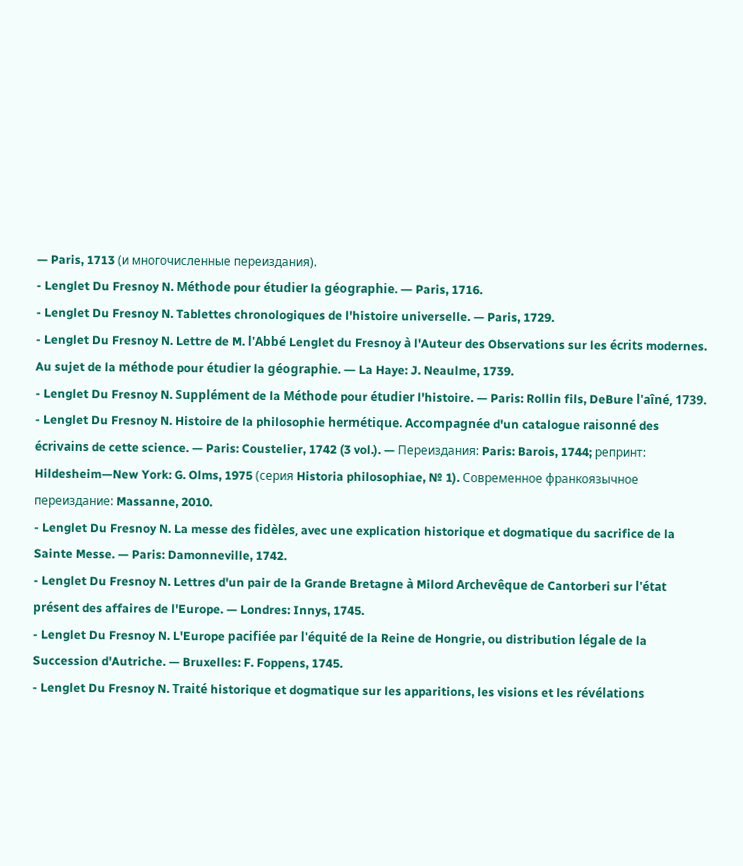— Paris, 1713 (и многочисленные переиздания).
- Lenglet Du Fresnoy N. Méthode pour étudier la géographie. — Paris, 1716.
- Lenglet Du Fresnoy N. Tablettes chronologiques de l'histoire universelle. — Paris, 1729.
- Lenglet Du Fresnoy N. Lettre de M. l'Abbé Lenglet du Fresnoy à l'Auteur des Observations sur les écrits modernes. Au sujet de la méthode pour étudier la géographie. — La Haye: J. Neaulme, 1739.
- Lenglet Du Fresnoy N. Supplément de la Méthode pour étudier l'histoire. — Paris: Rollin fils, DeBure l'aîné, 1739.
- Lenglet Du Fresnoy N. Histoire de la philosophie hermétique. Accompagnée d'un catalogue raisonné des écrivains de cette science. — Paris: Coustelier, 1742 (3 vol.). — Переиздания: Paris: Barois, 1744; репринт: Hildesheim—New York: G. Olms, 1975 (серия Historia philosophiae, № 1). Современное франкоязычное переиздание: Massanne, 2010.
- Lenglet Du Fresnoy N. La messe des fidèles, avec une explication historique et dogmatique du sacrifice de la Sainte Messe. — Paris: Damonneville, 1742.
- Lenglet Du Fresnoy N. Lettres d'un pair de la Grande Bretagne à Milord Archevêque de Cantorberi sur l'état présent des affaires de l'Europe. — Londres: Innys, 1745.
- Lenglet Du Fresnoy N. L'Europe pacifiée par l'équité de la Reine de Hongrie, ou distribution légale de la Succession d'Autriche. — Bruxelles: F. Foppens, 1745.
- Lenglet Du Fresnoy N. Traité historique et dogmatique sur les apparitions, les visions et les révélations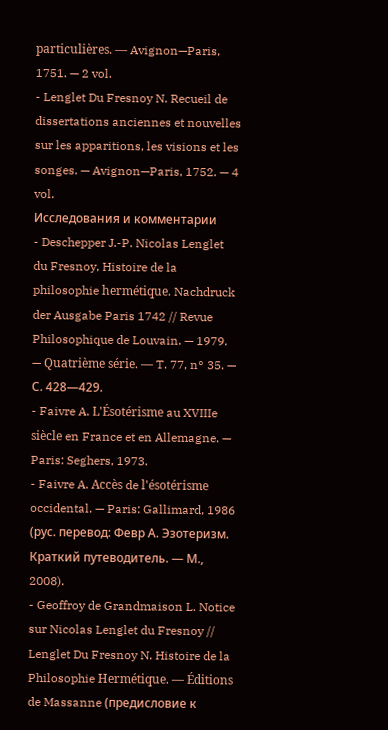particulières. — Avignon—Paris, 1751. — 2 vol.
- Lenglet Du Fresnoy N. Recueil de dissertations anciennes et nouvelles sur les apparitions, les visions et les songes. — Avignon—Paris, 1752. — 4 vol.
Исследования и комментарии
- Deschepper J.-P. Nicolas Lenglet du Fresnoy, Histoire de la philosophie hermétique. Nachdruck der Ausgabe Paris 1742 // Revue Philosophique de Louvain. — 1979. — Quatrième série. — T. 77, n° 35. — С. 428—429.
- Faivre A. L'Ésotérisme au XVIIIe siècle en France et en Allemagne. — Paris: Seghers, 1973.
- Faivre A. Accès de l'ésotérisme occidental. — Paris: Gallimard, 1986 (рус. перевод: Февр А. Эзотеризм. Краткий путеводитель. — М., 2008).
- Geoffroy de Grandmaison L. Notice sur Nicolas Lenglet du Fresnoy // Lenglet Du Fresnoy N. Histoire de la Philosophie Hermétique. — Éditions de Massanne (предисловие к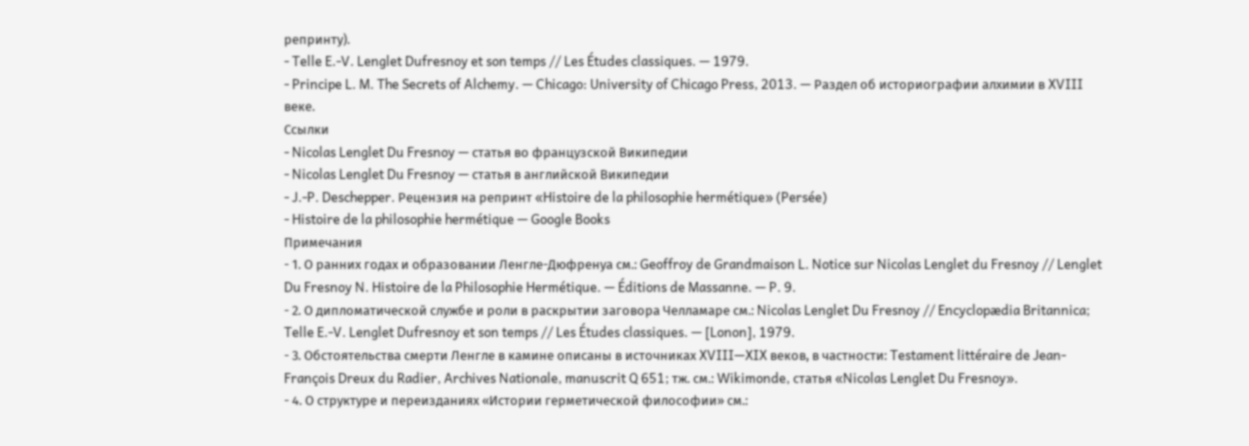репринту).
- Telle E.-V. Lenglet Dufresnoy et son temps // Les Études classiques. — 1979.
- Principe L. M. The Secrets of Alchemy. — Chicago: University of Chicago Press, 2013. — Раздел об историографии алхимии в XVIII веке.
Ссылки
- Nicolas Lenglet Du Fresnoy — статья во французской Википедии
- Nicolas Lenglet Du Fresnoy — статья в английской Википедии
- J.-P. Deschepper. Рецензия на репринт «Histoire de la philosophie hermétique» (Persée)
- Histoire de la philosophie hermétique — Google Books
Примечания
- 1. О ранних годах и образовании Ленгле-Дюфренуа см.: Geoffroy de Grandmaison L. Notice sur Nicolas Lenglet du Fresnoy // Lenglet Du Fresnoy N. Histoire de la Philosophie Hermétique. — Éditions de Massanne. — P. 9.
- 2. О дипломатической службе и роли в раскрытии заговора Челламаре см.: Nicolas Lenglet Du Fresnoy // Encyclopædia Britannica; Telle E.-V. Lenglet Dufresnoy et son temps // Les Études classiques. — [Lonon], 1979.
- 3. Обстоятельства смерти Ленгле в камине описаны в источниках XVIII—XIX веков, в частности: Testament littéraire de Jean-François Dreux du Radier, Archives Nationale, manuscrit Q 651; тж. см.: Wikimonde, статья «Nicolas Lenglet Du Fresnoy».
- 4. О структуре и переизданиях «Истории герметической философии» см.: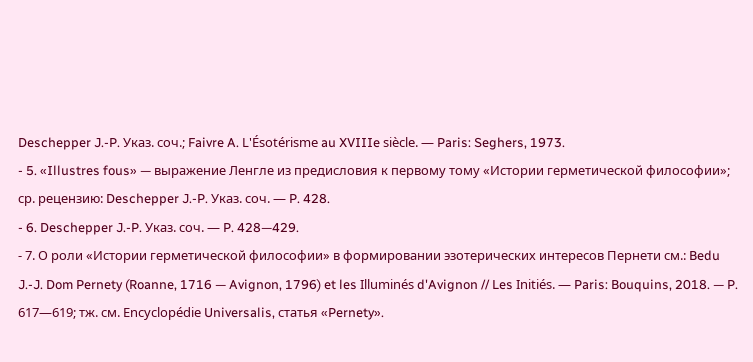Deschepper J.-P. Указ. соч.; Faivre A. L'Ésotérisme au XVIIIe siècle. — Paris: Seghers, 1973.
- 5. «Illustres fous» — выражение Ленгле из предисловия к первому тому «Истории герметической философии»; ср. рецензию: Deschepper J.-P. Указ. соч. — P. 428.
- 6. Deschepper J.-P. Указ. соч. — P. 428—429.
- 7. О роли «Истории герметической философии» в формировании эзотерических интересов Пернети см.: Bedu J.-J. Dom Pernety (Roanne, 1716 — Avignon, 1796) et les Illuminés d'Avignon // Les Initiés. — Paris: Bouquins, 2018. — P. 617—619; тж. см. Encyclopédie Universalis, статья «Pernety».